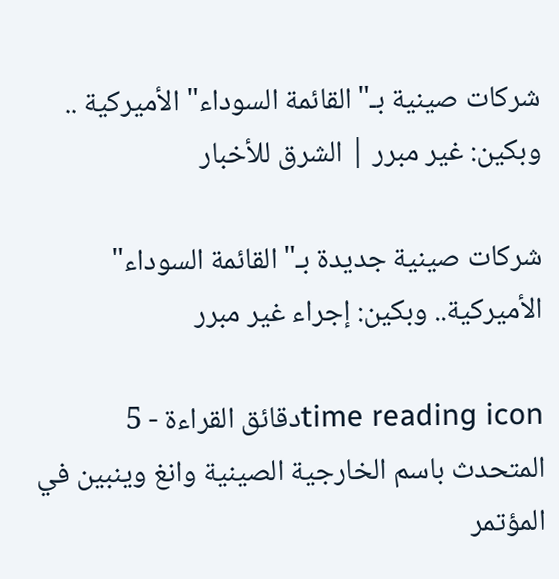شركات صينية بـ"القائمة السوداء" الأميركية .. وبكين: غير مبرر | الشرق للأخبار

شركات صينية جديدة بـ"القائمة السوداء" الأميركية.. وبكين: إجراء غير مبرر

time reading iconدقائق القراءة - 5
المتحدث باسم الخارجية الصينية وانغ وينبين في المؤتمر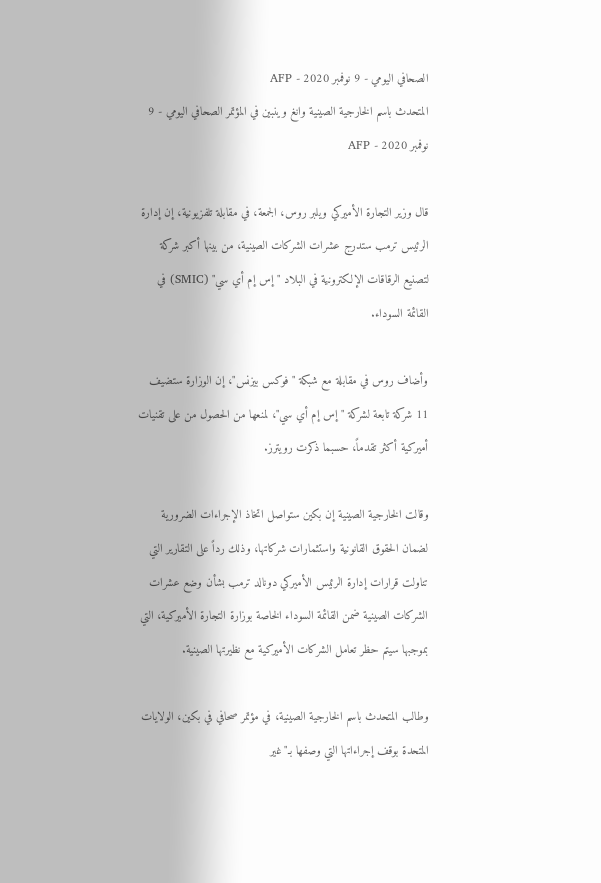الصحافي اليومي - 9 نوفمبر 2020 - AFP
المتحدث باسم الخارجية الصينية وانغ وينبين في المؤتمر الصحافي اليومي - 9 نوفمبر 2020 - AFP

قال وزير التجارة الأميركي ويلبر روس، الجمعة، في مقابلة تلفزيونية، إن إدارة الرئيس ترمب ستدرج عشرات الشركات الصينية، من بينها أكبر شركة لتصنيع الرقاقات الإلكترونية في البلاد "إس إم أي سي" (SMIC) في القائمة السوداء.

وأضاف روس في مقابلة مع شبكة "فوكس بيزنس"، إن الوزارة ستضيف 11 شركة تابعة لشركة "إس إم أي سي"، لمنعها من الحصول من على تقنيات أميركية أكثر تقدماً، حسبما ذكرت رويترز.

وقالت الخارجية الصينية إن بكين ستواصل اتخاذ الإجراءات الضرورية لضمان الحقوق القانونية واستثمارات شركاتها، وذلك رداً على التقارير التي تناولت قرارات إدارة الرئيس الأميركي دونالد ترمب بشأن وضع عشرات الشركات الصينية ضمن القائمة السوداء الخاصة بوزارة التجارة الأميركية، التي بموجبها سيتم حظر تعامل الشركات الأميركية مع نظيرتها الصينية.

وطالب المتحدث باسم الخارجية الصينية، في مؤتمر صحافي في بكين، الولايات المتحدة بوقف إجراءاتها التي وصفها بـ"غير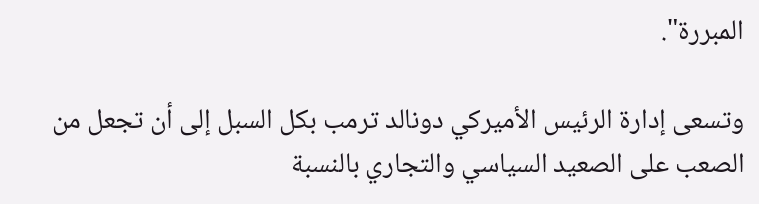المبررة".

وتسعى إدارة الرئيس الأميركي دونالد ترمب بكل السبل إلى أن تجعل من الصعب على الصعيد السياسي والتجاري بالنسبة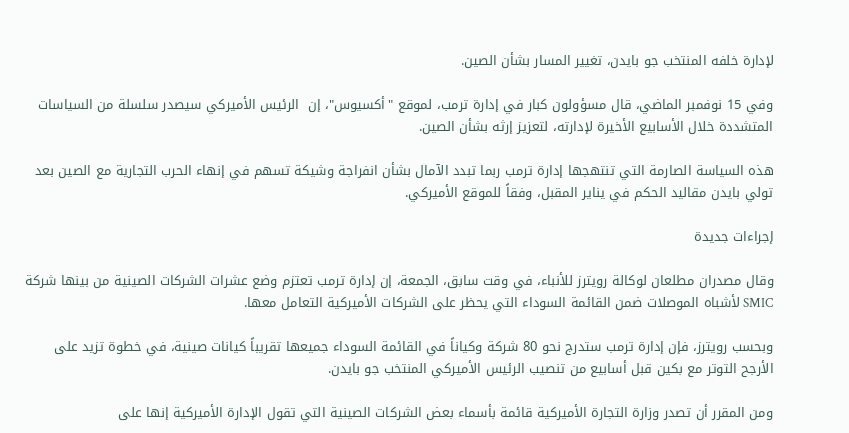لإدارة خلفه المنتخب جو بايدن، تغيير المسار بشأن الصين.

وفي 15 نوفمبر الماضي، قال مسؤولون كبار في إدارة ترمب، لموقع "أكسيوس"، إن  الرئيس الأميركي سيصدر سلسلة من السياسات المتشددة خلال الأسابيع الأخيرة لإدارته، لتعزيز إرثه بشأن الصين.

هذه السياسة الصارمة التي تنتهجها إدارة ترمب ربما تبدد الآمال بشأن انفراجة وشيكة تسهم في إنهاء الحرب التجارية مع الصين بعد تولي بايدن مقاليد الحكم في يناير المقبل، وفقاً للموقع الأميركي.

إجراءات جديدة

وقال مصدران مطلعان لوكالة رويترز للأنباء، في وقت سابق، الجمعة، إن إدارة ترمب تعتزم وضع عشرات الشركات الصينية من بينها شركة SMIC لأشباه الموصلات ضمن القائمة السوداء التي يحظر على الشركات الأميركية التعامل معها.

وبحسب رويترز، فإن إدارة ترمب ستدرج نحو 80 شركة وكياناً في القائمة السوداء جميعها تقريباً كيانات صينية، في خطوة تزيد على الأرجح التوتر مع بكين قبل أسابيع من تنصيب الرئيس الأميركي المنتخب جو بايدن.

ومن المقرر أن تصدر وزارة التجارة الأميركية قائمة بأسماء بعض الشركات الصينية التي تقول الإدارة الأميركية إنها على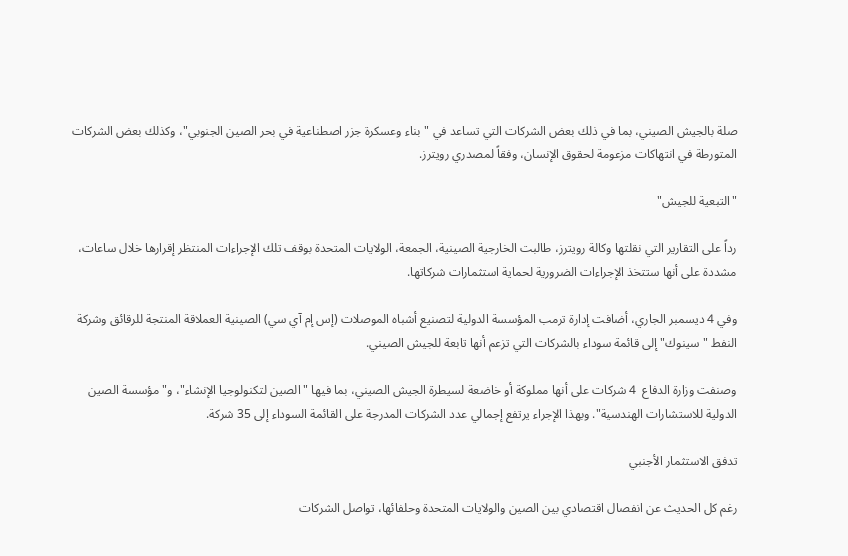صلة بالجيش الصيني، بما في ذلك بعض الشركات التي تساعد في "بناء وعسكرة جزر اصطناعية في بحر الصين الجنوبي"، وكذلك بعض الشركات المتورطة في انتهاكات مزعومة لحقوق الإنسان، وفقاً لمصدري رويترز.

"التبعية للجيش"

رداً على التقارير التي نقلتها وكالة رويترز، طالبت الخارجية الصينية، الجمعة، الولايات المتحدة بوقف تلك الإجراءات المنتظر إقرارها خلال ساعات، مشددة على أنها ستتخذ الإجراءات الضرورية لحماية استثمارات شركاتها.

وفي 4 ديسمبر الجاري، أضافت إدارة ترمب المؤسسة الدولية لتصنيع أشباه الموصلات (إس إم آي سي) الصينية العملاقة المنتجة للرقائق وشركة النفط "سينوك" إلى قائمة سوداء بالشركات التي تزعم أنها تابعة للجيش الصيني.

وصنفت وزارة الدفاع  4 شركات على أنها مملوكة أو خاضعة لسيطرة الجيش الصيني، بما فيها "الصين لتكنولوجيا الإنشاء"، و"مؤسسة الصين الدولية للاستشارات الهندسية". وبهذا الإجراء يرتفع إجمالي عدد الشركات المدرجة على القائمة السوداء إلى 35 شركة.

تدفق الاستثمار الأجنبي

رغم كل الحديث عن انفصال اقتصادي بين الصين والولايات المتحدة وحلفائها، تواصل الشركات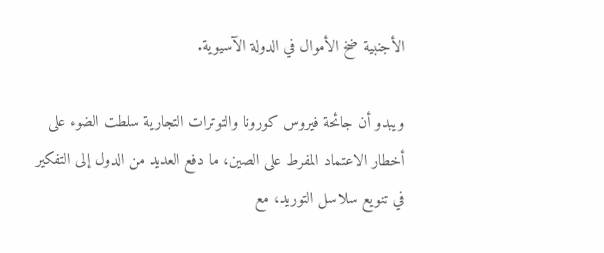الأجنبية ضخ الأموال في الدولة الآسيوية.

ويبدو أن جائحة فيروس كورونا والتوترات التجارية سلطت الضوء على أخطار الاعتماد المفرط على الصين، ما دفع العديد من الدول إلى التفكير في تنويع سلاسل التوريد، مع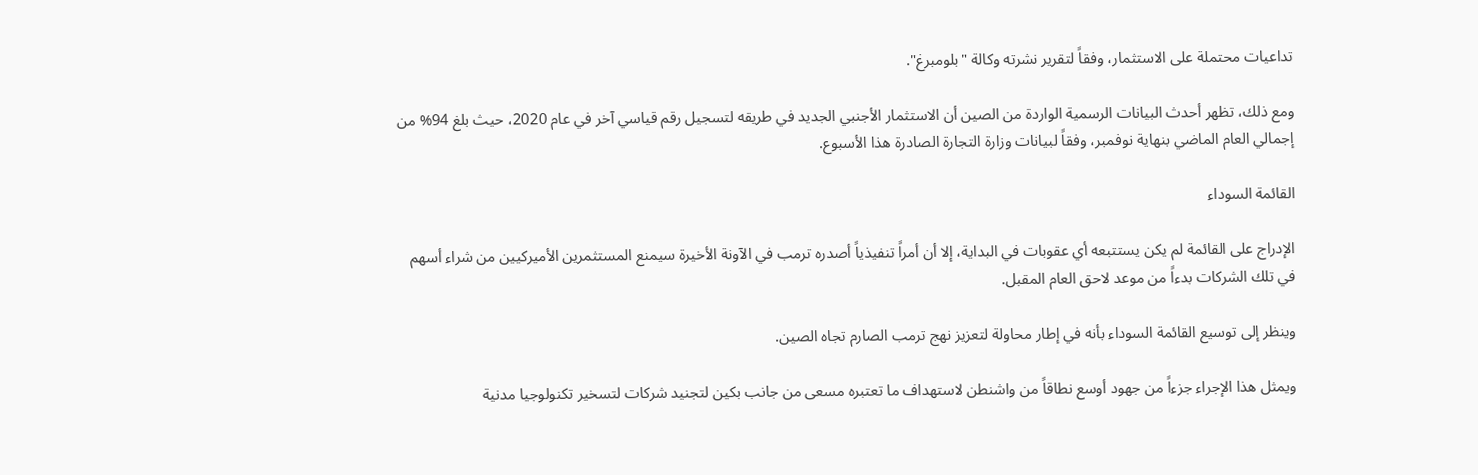تداعيات محتملة على الاستثمار، وفقاً لتقرير نشرته وكالة "بلومبرغ".

ومع ذلك، تظهر أحدث البيانات الرسمية الواردة من الصين أن الاستثمار الأجنبي الجديد في طريقه لتسجيل رقم قياسي آخر في عام 2020، حيث بلغ 94% من إجمالي العام الماضي بنهاية نوفمبر، وفقاً لبيانات وزارة التجارة الصادرة هذا الأسبوع.

القائمة السوداء

الإدراج على القائمة لم يكن يستتبعه أي عقوبات في البداية، إلا أن أمراً تنفيذياً أصدره ترمب في الآونة الأخيرة سيمنع المستثمرين الأميركيين من شراء أسهم في تلك الشركات بدءاً من موعد لاحق العام المقبل.

وينظر إلى توسيع القائمة السوداء بأنه في إطار محاولة لتعزيز نهج ترمب الصارم تجاه الصين.

ويمثل هذا الإجراء جزءاً من جهود أوسع نطاقاً من واشنطن لاستهداف ما تعتبره مسعى من جانب بكين لتجنيد شركات لتسخير تكنولوجيا مدنية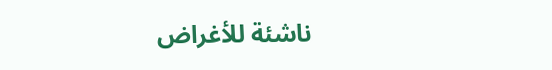ناشئة للأغراض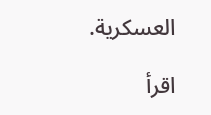العسكرية.

اقرأ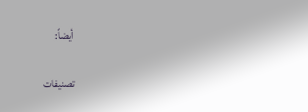أيضاً:

تصنيفات